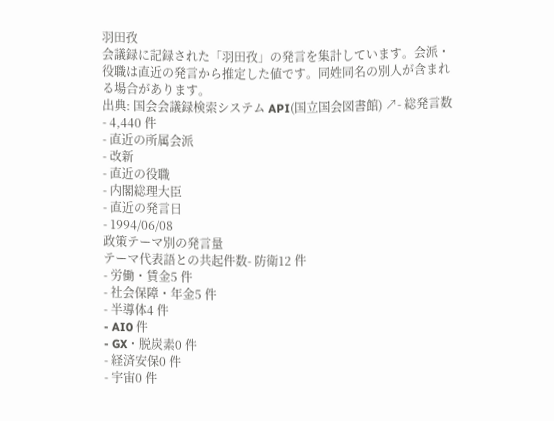羽田孜
会議録に記録された「羽田孜」の発言を集計しています。会派・役職は直近の発言から推定した値です。同姓同名の別人が含まれる場合があります。
出典: 国会会議録検索システム API(国立国会図書館) ↗- 総発言数
- 4,440 件
- 直近の所属会派
- 改新
- 直近の役職
- 内閣総理大臣
- 直近の発言日
- 1994/06/08
政策テーマ別の発言量
テーマ代表語との共起件数- 防衛12 件
- 労働・賃金5 件
- 社会保障・年金5 件
- 半導体4 件
- AI0 件
- GX・脱炭素0 件
- 経済安保0 件
- 宇宙0 件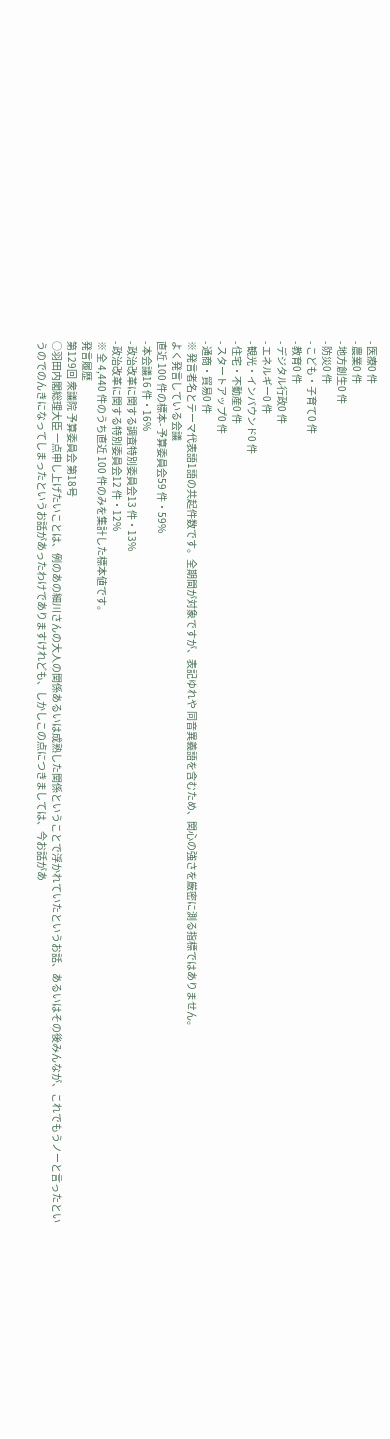- 医療0 件
- 農業0 件
- 地方創生0 件
- 防災0 件
- こども・子育て0 件
- 教育0 件
- デジタル行政0 件
- エネルギー0 件
- 観光・インバウンド0 件
- 住宅・不動産0 件
- スタートアップ0 件
- 通商・貿易0 件
※ 発言者名とテーマ代表語1語の共起件数です。全期間が対象ですが、表記ゆれや 同音異義語を含むため、関心の強さを厳密に測る指標ではありません。
よく発言している会議
直近 100 件の標本- 予算委員会59 件・59%
- 本会議16 件・16%
- 政治改革に関する調査特別委員会13 件・13%
- 政治改革に関する特別委員会12 件・12%
※ 全 4,440 件のうち直近 100 件のみを集計した標本値です。
発言履歴
第129回 衆議院 予算委員会 第18号
○羽田内閣総理大臣 一点申し上げたいことは、例のあの細川さんの大人の関係あるいは成熟した関係ということで浮かれていたというお話、あるいはその後みんなが、これでもうノーと言ったというのでのんきになってしまったというお話があったわけでありますけれども、しかしこの点につきましては、今お話があ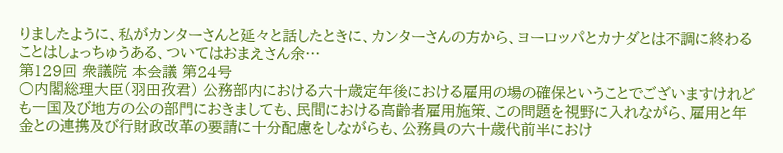りましたように、私がカンターさんと延々と話したときに、カンターさんの方から、ヨーロッパとカナダとは不調に終わることはしょっちゅうある、ついてはおまえさん余…
第129回 衆議院 本会議 第24号
○内閣総理大臣(羽田孜君) 公務部内における六十歳定年後における雇用の場の確保ということでございますけれども一国及び地方の公の部門におきましても、民間における高齢者雇用施策、この問題を視野に入れながら、雇用と年金との連携及び行財政改革の要請に十分配慮をしながらも、公務員の六十歳代前半におけ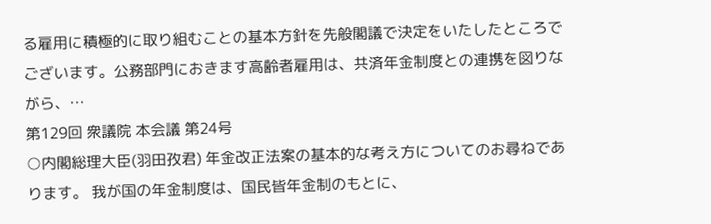る雇用に積極的に取り組むことの基本方針を先般閣議で決定をいたしたところでございます。公務部門におきます高齢者雇用は、共済年金制度との連携を図りながら、…
第129回 衆議院 本会議 第24号
○内閣総理大臣(羽田孜君) 年金改正法案の基本的な考え方についてのお尋ねであります。 我が国の年金制度は、国民皆年金制のもとに、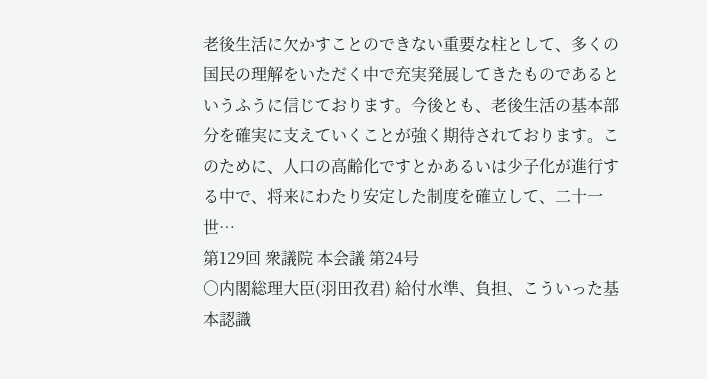老後生活に欠かすことのできない重要な柱として、多くの国民の理解をいただく中で充実発展してきたものであるというふうに信じております。今後とも、老後生活の基本部分を確実に支えていくことが強く期待されております。このために、人口の高齢化ですとかあるいは少子化が進行する中で、将来にわたり安定した制度を確立して、二十一世…
第129回 衆議院 本会議 第24号
○内閣総理大臣(羽田孜君) 給付水準、負担、こういった基本認識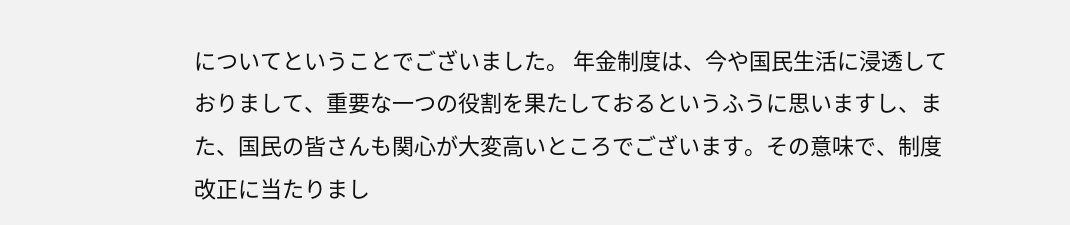についてということでございました。 年金制度は、今や国民生活に浸透しておりまして、重要な一つの役割を果たしておるというふうに思いますし、また、国民の皆さんも関心が大変高いところでございます。その意味で、制度改正に当たりまし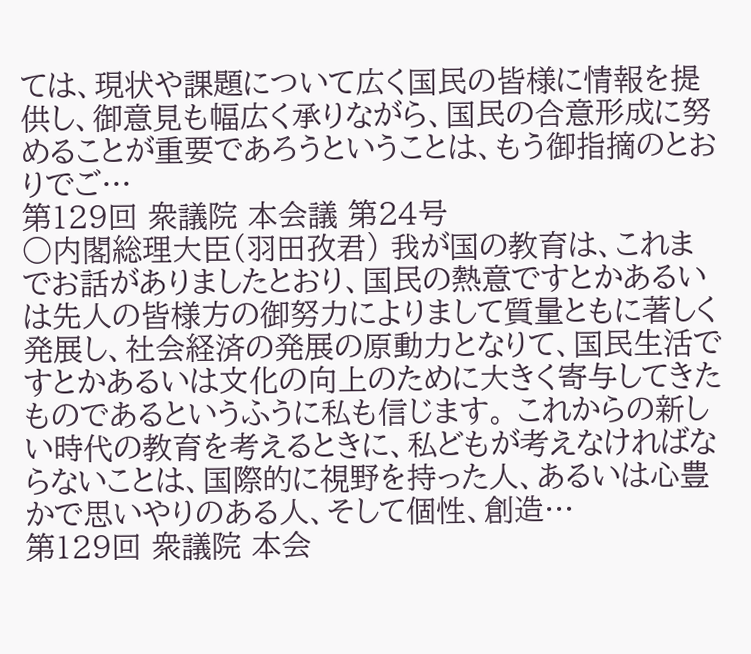ては、現状や課題について広く国民の皆様に情報を提供し、御意見も幅広く承りながら、国民の合意形成に努めることが重要であろうということは、もう御指摘のとおりでご…
第129回 衆議院 本会議 第24号
○内閣総理大臣(羽田孜君) 我が国の教育は、これまでお話がありましたとおり、国民の熱意ですとかあるいは先人の皆様方の御努力によりまして質量ともに著しく発展し、社会経済の発展の原動力となりて、国民生活ですとかあるいは文化の向上のために大きく寄与してきたものであるというふうに私も信じます。 これからの新しい時代の教育を考えるときに、私どもが考えなければならないことは、国際的に視野を持った人、あるいは心豊かで思いやりのある人、そして個性、創造…
第129回 衆議院 本会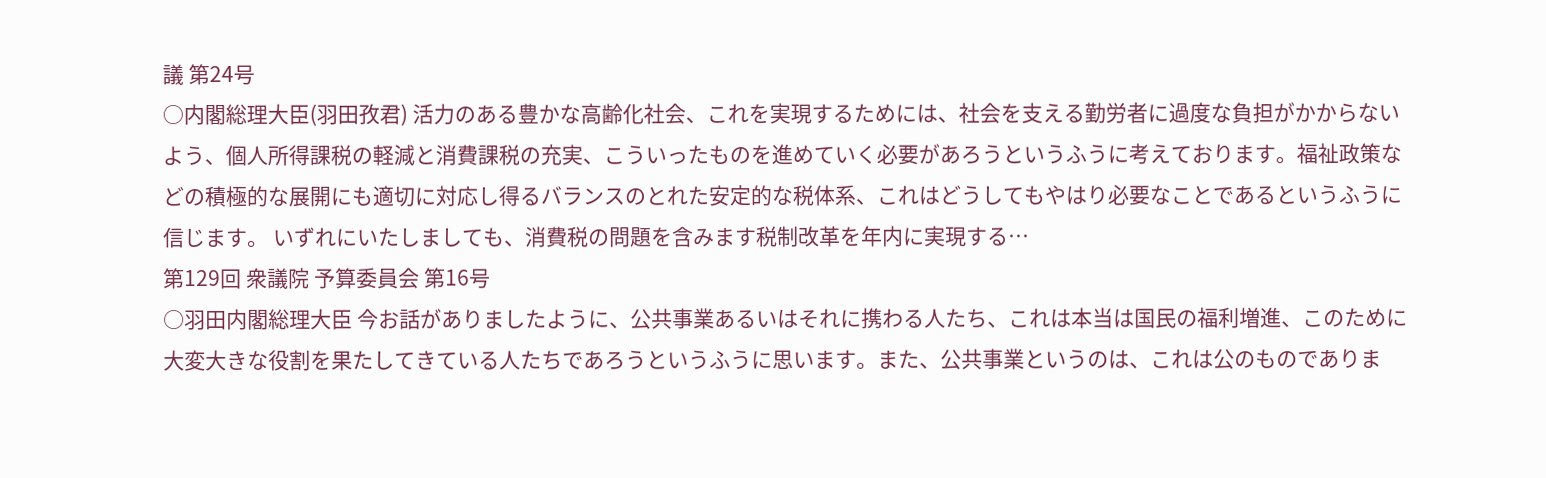議 第24号
○内閣総理大臣(羽田孜君) 活力のある豊かな高齢化社会、これを実現するためには、社会を支える勤労者に過度な負担がかからないよう、個人所得課税の軽減と消費課税の充実、こういったものを進めていく必要があろうというふうに考えております。福祉政策などの積極的な展開にも適切に対応し得るバランスのとれた安定的な税体系、これはどうしてもやはり必要なことであるというふうに信じます。 いずれにいたしましても、消費税の問題を含みます税制改革を年内に実現する…
第129回 衆議院 予算委員会 第16号
○羽田内閣総理大臣 今お話がありましたように、公共事業あるいはそれに携わる人たち、これは本当は国民の福利増進、このために大変大きな役割を果たしてきている人たちであろうというふうに思います。また、公共事業というのは、これは公のものでありま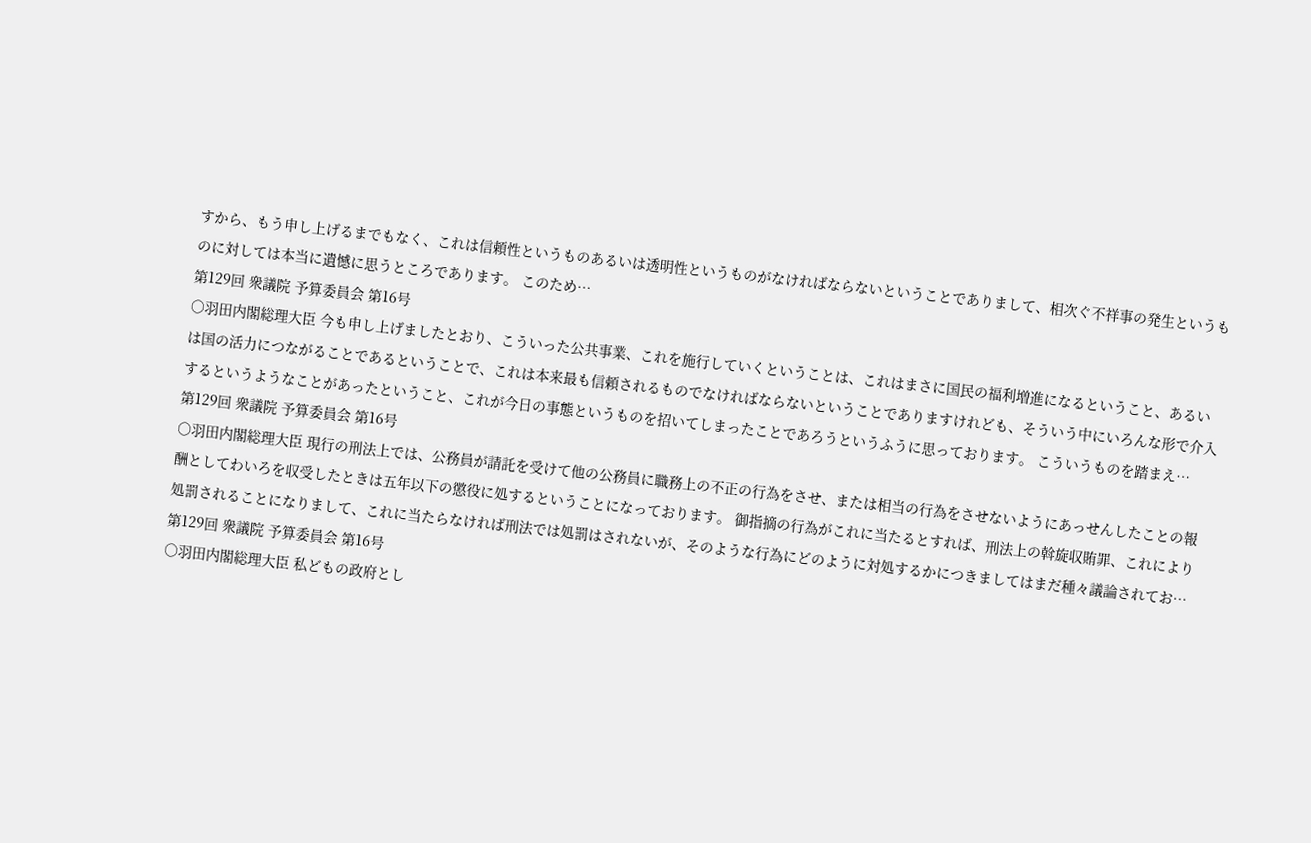すから、もう申し上げるまでもなく、これは信頼性というものあるいは透明性というものがなければならないということでありまして、相次ぐ不祥事の発生というものに対しては本当に遺憾に思うところであります。 このため…
第129回 衆議院 予算委員会 第16号
○羽田内閣総理大臣 今も申し上げましたとおり、こういった公共事業、これを施行していくということは、これはまさに国民の福利増進になるということ、あるいは国の活力につながることであるということで、これは本来最も信頼されるものでなければならないということでありますけれども、そういう中にいろんな形で介入するというようなことがあったということ、これが今日の事態というものを招いてしまったことであろうというふうに思っております。 こういうものを踏まえ…
第129回 衆議院 予算委員会 第16号
○羽田内閣総理大臣 現行の刑法上では、公務員が請託を受けて他の公務員に職務上の不正の行為をさせ、または相当の行為をさせないようにあっせんしたことの報酬としてわいろを収受したときは五年以下の懲役に処するということになっております。 御指摘の行為がこれに当たるとすれば、刑法上の斡旋収賄罪、これにより処罰されることになりまして、これに当たらなければ刑法では処罰はされないが、そのような行為にどのように対処するかにつきましてはまだ種々議論されてお…
第129回 衆議院 予算委員会 第16号
○羽田内閣総理大臣 私どもの政府とし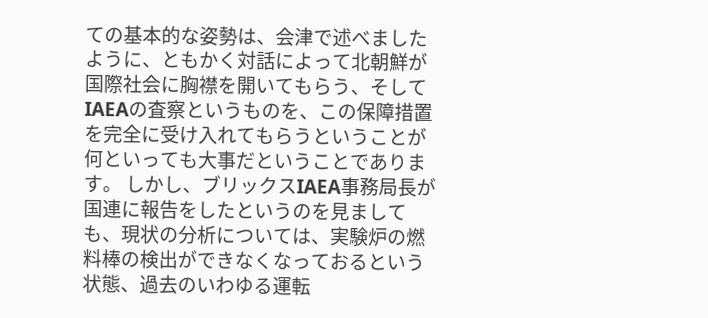ての基本的な姿勢は、会津で述べましたように、ともかく対話によって北朝鮮が国際社会に胸襟を開いてもらう、そしてIAEAの査察というものを、この保障措置を完全に受け入れてもらうということが何といっても大事だということであります。 しかし、ブリックスIAEA事務局長が国連に報告をしたというのを見ましても、現状の分析については、実験炉の燃料棒の検出ができなくなっておるという状態、過去のいわゆる運転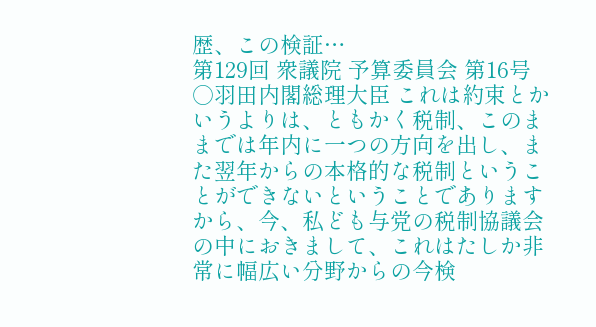歴、この検証…
第129回 衆議院 予算委員会 第16号
○羽田内閣総理大臣 これは約束とかいうよりは、ともかく税制、このままでは年内に一つの方向を出し、また翌年からの本格的な税制ということができないということでありますから、今、私ども与党の税制協議会の中におきまして、これはたしか非常に幅広い分野からの今検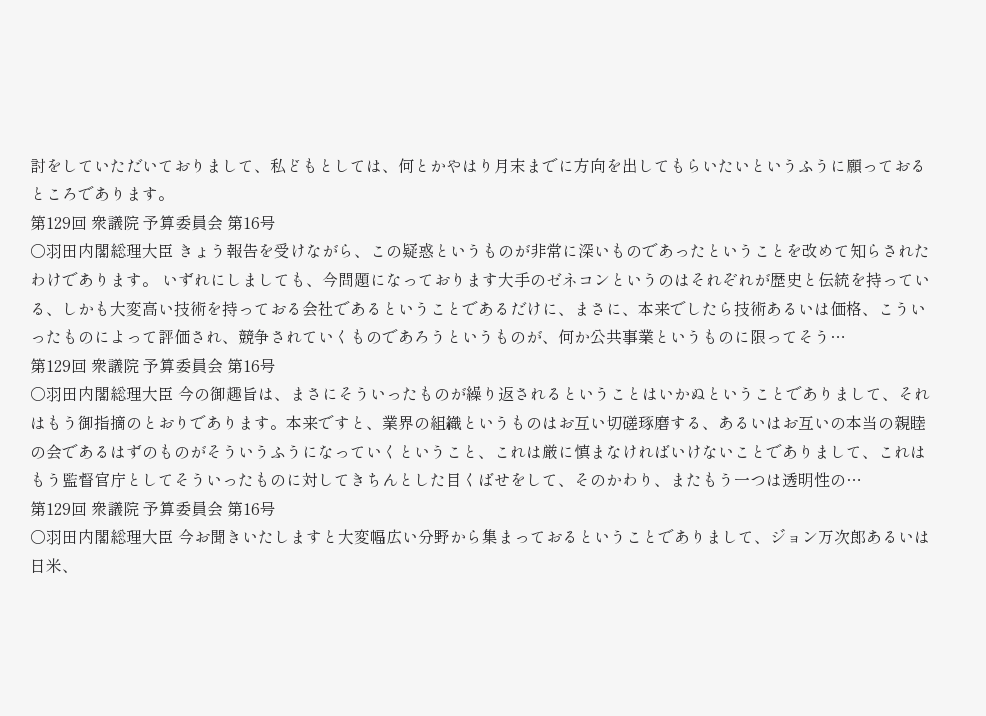討をしていただいておりまして、私どもとしては、何とかやはり月末までに方向を出してもらいたいというふうに願っておるところであります。
第129回 衆議院 予算委員会 第16号
○羽田内閣総理大臣 きょう報告を受けながら、この疑惑というものが非常に深いものであったということを改めて知らされたわけであります。 いずれにしましても、今問題になっております大手のゼネコンというのはそれぞれが歴史と伝統を持っている、しかも大変高い技術を持っておる会社であるということであるだけに、まさに、本来でしたら技術あるいは価格、こういったものによって評価され、競争されていくものであろうというものが、何か公共事業というものに限ってそう…
第129回 衆議院 予算委員会 第16号
○羽田内閣総理大臣 今の御趣旨は、まさにそういったものが繰り返されるということはいかぬということでありまして、それはもう御指摘のとおりであります。本来ですと、業界の組織というものはお互い切磋琢磨する、あるいはお互いの本当の親睦の会であるはずのものがそういうふうになっていくということ、これは厳に慎まなければいけないことでありまして、これはもう監督官庁としてそういったものに対してきちんとした目くばせをして、そのかわり、またもう一つは透明性の…
第129回 衆議院 予算委員会 第16号
○羽田内閣総理大臣 今お聞きいたしますと大変幅広い分野から集まっておるということでありまして、ジョン万次郎あるいは日米、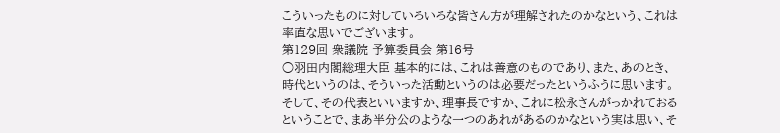こういったものに対していろいろな皆さん方が理解されたのかなという、これは率直な思いでございます。
第129回 衆議院 予算委員会 第16号
○羽田内閣総理大臣 基本的には、これは善意のものであり、また、あのとき、時代というのは、そういった活動というのは必要だったというふうに思います。そして、その代表といいますか、理事長ですか、これに松永さんがっかれておるということで、まあ半分公のような一つのあれがあるのかなという実は思い、そ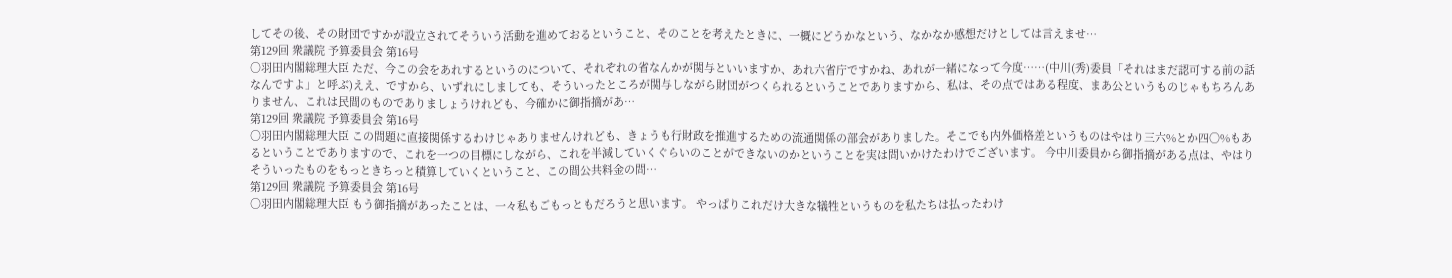してその後、その財団ですかが設立されてそういう活動を進めておるということ、そのことを考えたときに、一概にどうかなという、なかなか感想だけとしては言えませ…
第129回 衆議院 予算委員会 第16号
○羽田内閣総理大臣 ただ、今この会をあれするというのについて、それぞれの省なんかが関与といいますか、あれ六省庁ですかね、あれが一緒になって今度……(中川(秀)委員「それはまだ認可する前の話なんですよ」と呼ぶ)ええ、ですから、いずれにしましても、そういったところが関与しながら財団がつくられるということでありますから、私は、その点ではある程度、まあ公というものじゃもちろんありません、これは民間のものでありましょうけれども、今確かに御指摘があ…
第129回 衆議院 予算委員会 第16号
○羽田内閣総理大臣 この問題に直接関係するわけじゃありませんけれども、きょうも行財政を推進するための流通関係の部会がありました。そこでも内外価格差というものはやはり三六%とか四〇%もあるということでありますので、これを一つの目標にしながら、これを半減していくぐらいのことができないのかということを実は問いかけたわけでございます。 今中川委員から御指摘がある点は、やはりそういったものをもっときちっと積算していくということ、この間公共料金の問…
第129回 衆議院 予算委員会 第16号
○羽田内閣総理大臣 もう御指摘があったことは、一々私もごもっともだろうと思います。 やっぱりこれだけ大きな犠牲というものを私たちは払ったわけ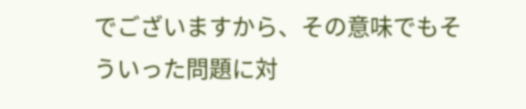でございますから、その意味でもそういった問題に対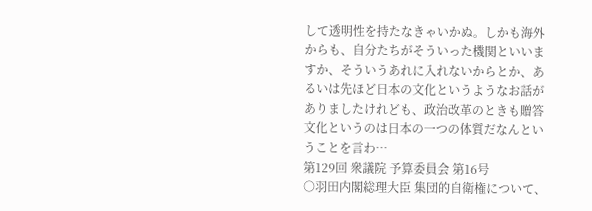して透明性を持たなきゃいかぬ。しかも海外からも、自分たちがそういった機関といいますか、そういうあれに入れないからとか、あるいは先ほど日本の文化というようなお話がありましたけれども、政治改革のときも贈答文化というのは日本の一つの体質だなんということを言わ…
第129回 衆議院 予算委員会 第16号
○羽田内閣総理大臣 集団的自衛権について、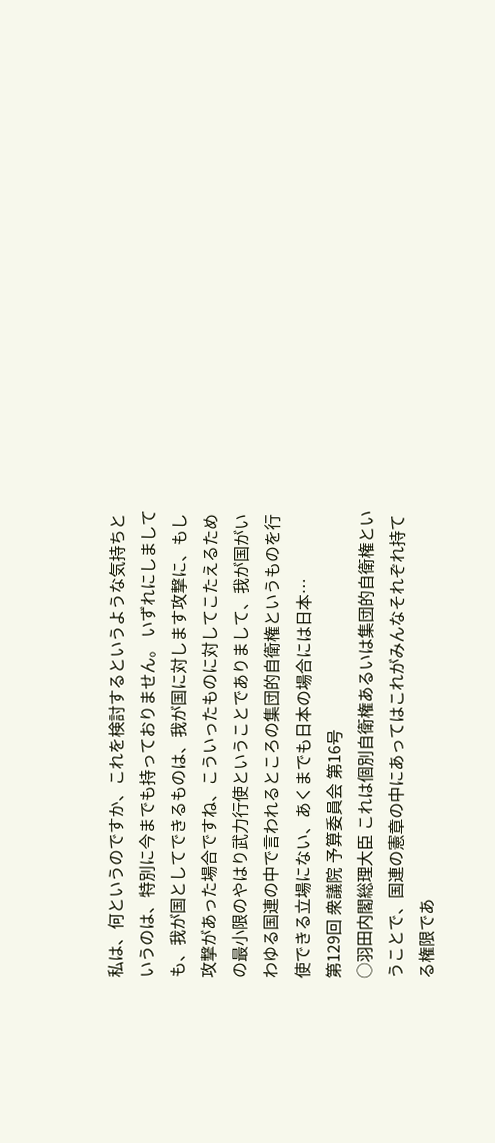私は、何というのですか、これを検討するというような気持ちというのは、特別に今までも持っておりません。 いずれにしましても、我が国としてできるものは、我が国に対します攻撃に、もし攻撃があった場合ですね、こういったものに対してこたえるための最小限のやはり武力行使ということでありまして、我が国がいわゆる国連の中で言われるところの集団的自衛権というものを行使できる立場にない、あくまでも日本の場合には日本…
第129回 衆議院 予算委員会 第16号
○羽田内閣総理大臣 これは個別自衛権あるいは集団的自衛権ということで、国連の憲章の中にあってはこれがみんなそれぞれ持てる権限であ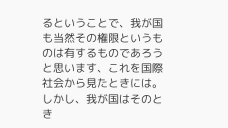るということで、我が国も当然その権限というものは有するものであろうと思います、これを国際社会から見たときには。しかし、我が国はそのとき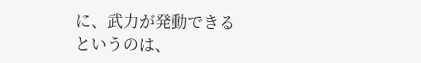に、武力が発動できるというのは、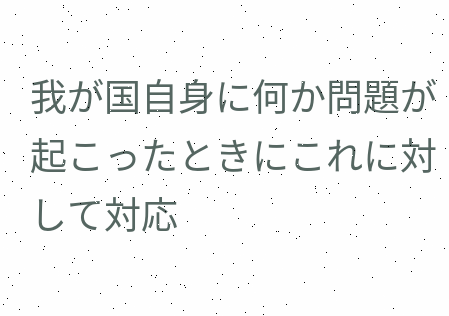我が国自身に何か問題が起こったときにこれに対して対応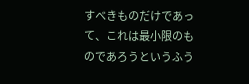すべきものだけであって、これは最小限のものであろうというふう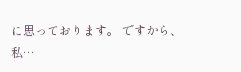に思っております。 ですから、私…